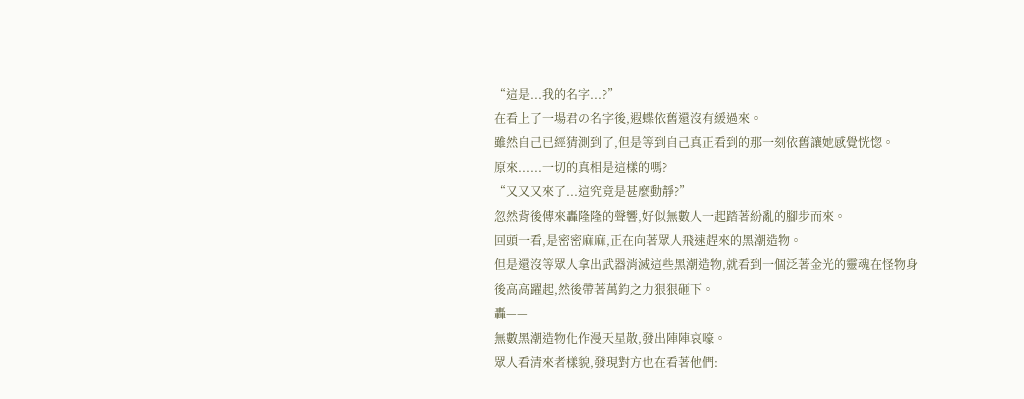“這是...我的名字...?”
在看上了一場君の名字後,遐蝶依舊還沒有緩過來。
雖然自己已經猜測到了,但是等到自己真正看到的那一刻依舊讓她感覺恍惚。
原來......一切的真相是這樣的嗎?
“又又又來了...這究竟是甚麼動靜?”
忽然背後傳來轟隆隆的聲響,好似無數人一起踏著紛亂的腳步而來。
回頭一看,是密密麻麻,正在向著眾人飛速趕來的黑潮造物。
但是還沒等眾人拿出武器消滅這些黑潮造物,就看到一個泛著金光的靈魂在怪物身後高高躍起,然後帶著萬鈞之力狠狠砸下。
轟——
無數黑潮造物化作漫天星散,發出陣陣哀嚎。
眾人看清來者樣貌,發現對方也在看著他們: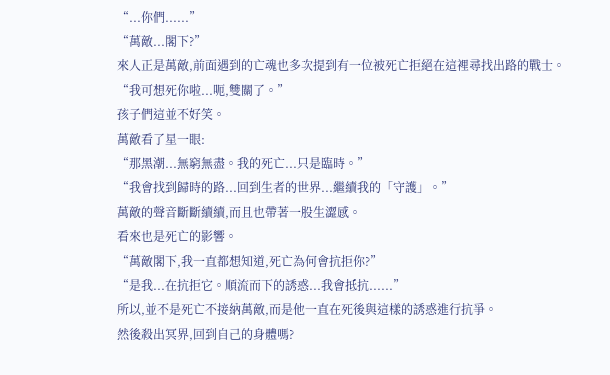“...你們......”
“萬敵...閣下?”
來人正是萬敵,前面遇到的亡魂也多次提到有一位被死亡拒絕在這裡尋找出路的戰士。
“我可想死你啦...呃,雙關了。”
孩子們這並不好笑。
萬敵看了星一眼:
“那黑潮...無窮無盡。我的死亡...只是臨時。”
“我會找到歸時的路...回到生者的世界...繼續我的「守護」。”
萬敵的聲音斷斷續續,而且也帶著一股生澀感。
看來也是死亡的影響。
“萬敵閣下,我一直都想知道,死亡為何會抗拒你?”
“是我...在抗拒它。順流而下的誘惑...我會抵抗......”
所以,並不是死亡不接納萬敵,而是他一直在死後與這樣的誘惑進行抗爭。
然後殺出冥界,回到自己的身體嗎?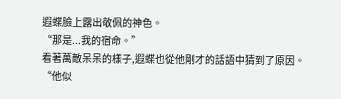遐蝶臉上露出敬佩的神色。
“那是...我的宿命。”
看著萬敵呆呆的樣子,遐蝶也從他剛才的話語中猜到了原因。
“他似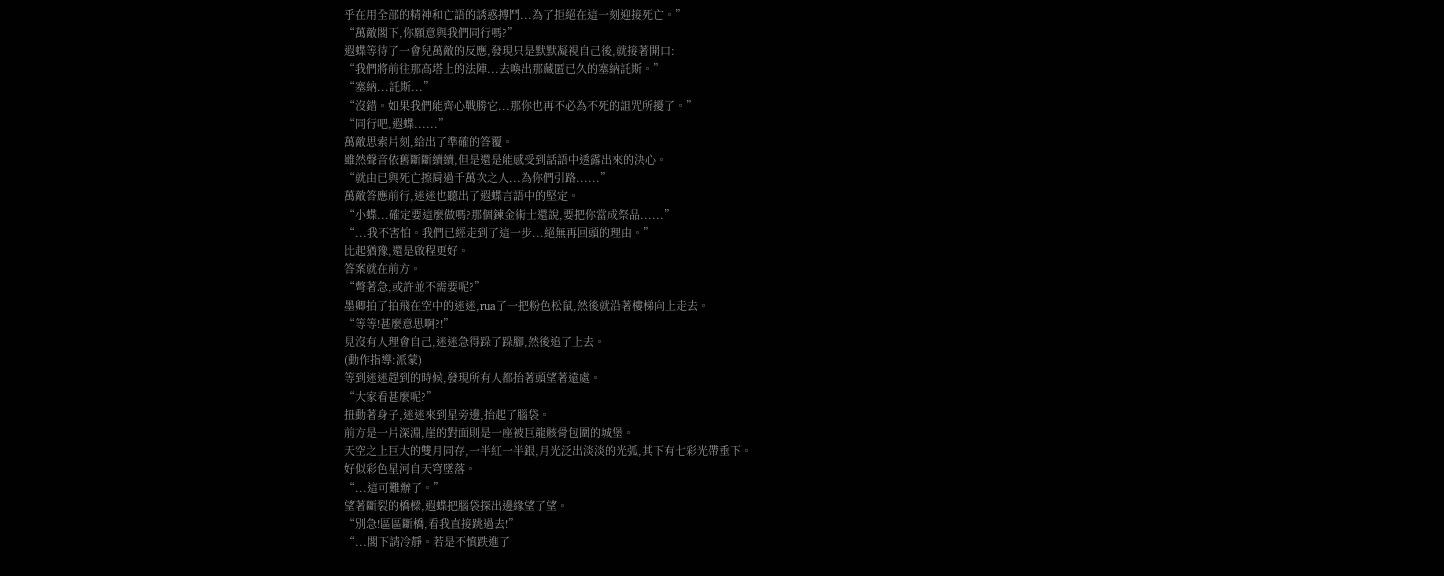乎在用全部的精神和亡語的誘惑搏鬥...為了拒絕在這一刻迎接死亡。”
“萬敵閣下,你願意與我們同行嗎?”
遐蝶等待了一會兒萬敵的反應,發現只是默默凝視自己後,就接著開口:
“我們將前往那高塔上的法陣...去喚出那藏匿已久的塞納託斯。”
“塞納...託斯...”
“沒錯。如果我們能齊心戰勝它...那你也再不必為不死的詛咒所擾了。”
“同行吧,遐蝶......”
萬敵思索片刻,給出了準確的答覆。
雖然聲音依舊斷斷續續,但是還是能感受到話語中透露出來的決心。
“就由已與死亡擦肩過千萬次之人...為你們引路......”
萬敵答應前行,迷迷也聽出了遐蝶言語中的堅定。
“小蝶...確定要這麼做嗎?那個鍊金術士還說,要把你當成祭品......”
“...我不害怕。我們已經走到了這一步...絕無再回頭的理由。”
比起猶豫,還是啟程更好。
答案就在前方。
“彆著急,或許並不需要呢?”
墨卿拍了拍飛在空中的迷迷,rua了一把粉色松鼠,然後就沿著樓梯向上走去。
“等等!甚麼意思啊?!”
見沒有人理會自己,迷迷急得跺了跺腳,然後追了上去。
(動作指導:派蒙)
等到迷迷趕到的時候,發現所有人都抬著頭望著遠處。
“大家看甚麼呢?”
扭動著身子,迷迷來到星旁邊,抬起了腦袋。
前方是一片深淵,崖的對面則是一座被巨龍骸骨包圍的城堡。
天空之上巨大的雙月同存,一半紅一半銀,月光泛出淡淡的光弧,其下有七彩光帶垂下。
好似彩色星河自天穹墜落。
“...這可難辦了。”
望著斷裂的橋樑,遐蝶把腦袋探出邊緣望了望。
“別急!區區斷橋,看我直接跳過去!”
“...閣下請冷靜。若是不慎跌進了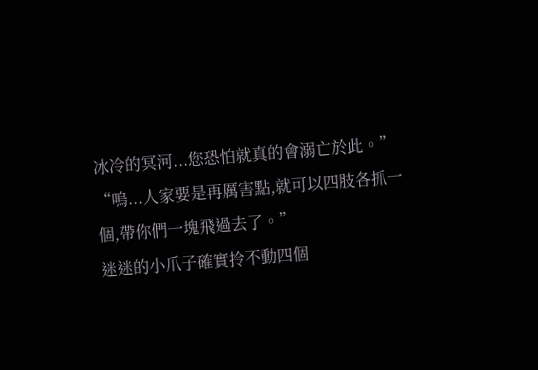冰冷的冥河...您恐怕就真的會溺亡於此。”
“嗚...人家要是再厲害點,就可以四肢各抓一個,帶你們一塊飛過去了。”
迷迷的小爪子確實拎不動四個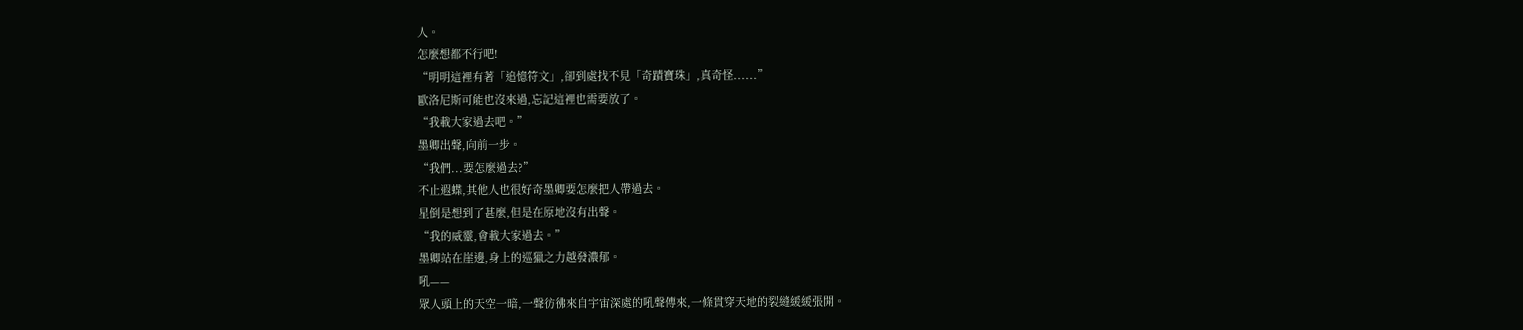人。
怎麼想都不行吧!
“明明這裡有著「追憶符文」,卻到處找不見「奇蹟寶珠」,真奇怪......”
歐洛尼斯可能也沒來過,忘記這裡也需要放了。
“我載大家過去吧。”
墨卿出聲,向前一步。
“我們...要怎麼過去?”
不止遐蝶,其他人也很好奇墨卿要怎麼把人帶過去。
星倒是想到了甚麼,但是在原地沒有出聲。
“我的威靈,會載大家過去。”
墨卿站在崖邊,身上的巡獵之力越發濃郁。
吼——
眾人頭上的天空一暗,一聲彷彿來自宇宙深處的吼聲傳來,一條貫穿天地的裂縫緩緩張開。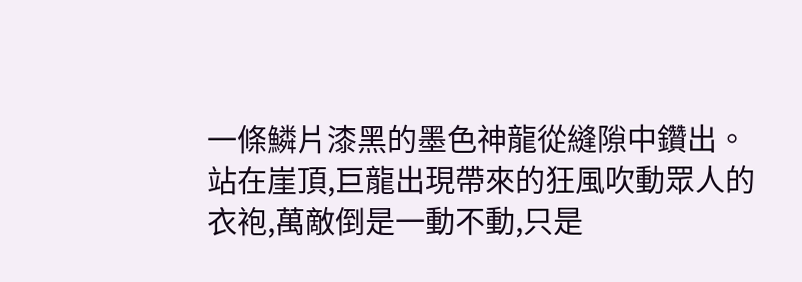一條鱗片漆黑的墨色神龍從縫隙中鑽出。
站在崖頂,巨龍出現帶來的狂風吹動眾人的衣袍,萬敵倒是一動不動,只是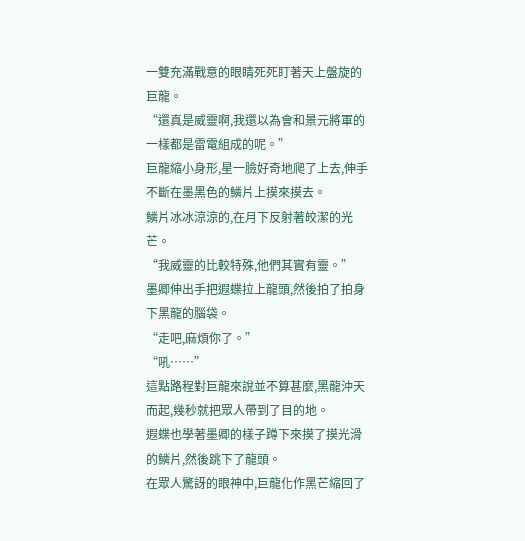一雙充滿戰意的眼睛死死盯著天上盤旋的巨龍。
“還真是威靈啊,我還以為會和景元將軍的一樣都是雷電組成的呢。”
巨龍縮小身形,星一臉好奇地爬了上去,伸手不斷在墨黑色的鱗片上摸來摸去。
鱗片冰冰涼涼的,在月下反射著皎潔的光芒。
“我威靈的比較特殊,他們其實有靈。”
墨卿伸出手把遐蝶拉上龍頭,然後拍了拍身下黑龍的腦袋。
“走吧,麻煩你了。”
“吼……”
這點路程對巨龍來說並不算甚麼,黑龍沖天而起,幾秒就把眾人帶到了目的地。
遐蝶也學著墨卿的樣子蹲下來摸了摸光滑的鱗片,然後跳下了龍頭。
在眾人驚訝的眼神中,巨龍化作黑芒縮回了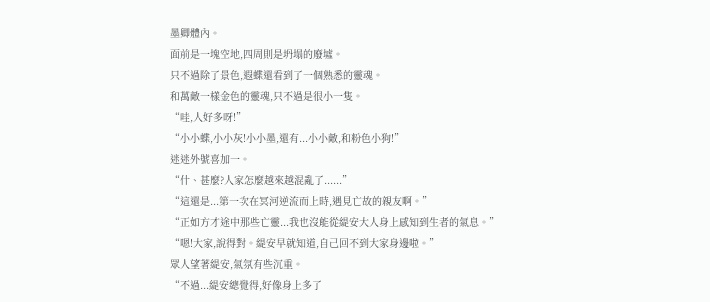墨卿體內。
面前是一塊空地,四周則是坍塌的廢墟。
只不過除了景色,遐蝶還看到了一個熟悉的靈魂。
和萬敵一樣金色的靈魂,只不過是很小一隻。
“哇,人好多呀!”
“小小蝶,小小灰!小小墨,還有...小小敵,和粉色小狗!”
迷迷外號喜加一。
“什、甚麼?人家怎麼越來越混亂了......”
“這還是...第一次在冥河逆流而上時,遇見亡故的親友啊。”
“正如方才途中那些亡靈...我也沒能從緹安大人身上感知到生者的氣息。”
“嗯!大家,說得對。緹安早就知道,自己回不到大家身邊啦。”
眾人望著緹安,氣氛有些沉重。
“不過...緹安總覺得,好像身上多了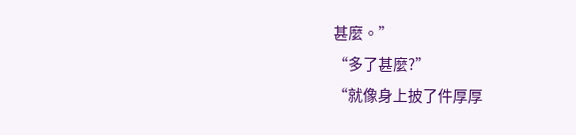甚麼。”
“多了甚麼?”
“就像身上披了件厚厚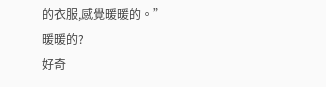的衣服,感覺暖暖的。”
暖暖的?
好奇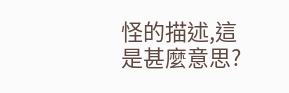怪的描述,這是甚麼意思?